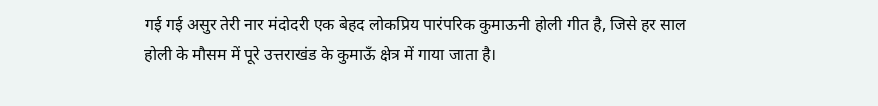गई गई असुर तेरी नार मंदोदरी एक बेहद लोकप्रिय पारंपरिक कुमाऊनी होली गीत है, जिसे हर साल होली के मौसम में पूरे उत्तराखंड के कुमाऊँ क्षेत्र में गाया जाता है।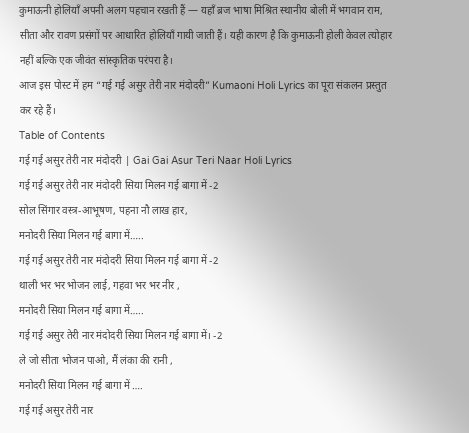कुमाऊनी होलियाँ अपनी अलग पहचान रखती हैं — यहाँ ब्रज भाषा मिश्रित स्थानीय बोली में भगवान राम, सीता और रावण प्रसंगों पर आधारित होलियाँ गायी जाती हैं। यही कारण है कि कुमाऊनी होली केवल त्योहार नहीं बल्कि एक जीवंत सांस्कृतिक परंपरा है।
आज इस पोस्ट में हम “गई गई असुर तेरी नार मंदोदरी” Kumaoni Holi Lyrics का पूरा संकलन प्रस्तुत कर रहे हैं।
Table of Contents
गई गई असुर तेरी नार मंदोदरी | Gai Gai Asur Teri Naar Holi Lyrics
गई गई असुर तेरी नार मंदोदरी सिया मिलन गई बागा में -2
सोल सिंगार वस्त्र-आभूषण, पहना नौ लाख हार,
मनोदरी सिया मिलन गई बागा में…..
गई गई असुर तेरी नार मंदोदरी सिया मिलन गई बागा में -2
थाली भर भर भोजन लाई, गहवा भर भर नीर ,
मनोदरी सिया मिलन गई बागा में…..
गई गई असुर तेरी नार मंदोदरी सिया मिलन गई बागा में। -2
ले जो सीता भोजन पाओ, मैं लंका की रानी ,
मनोदरी सिया मिलन गई बागा में ….
गई गई असुर तेरी नार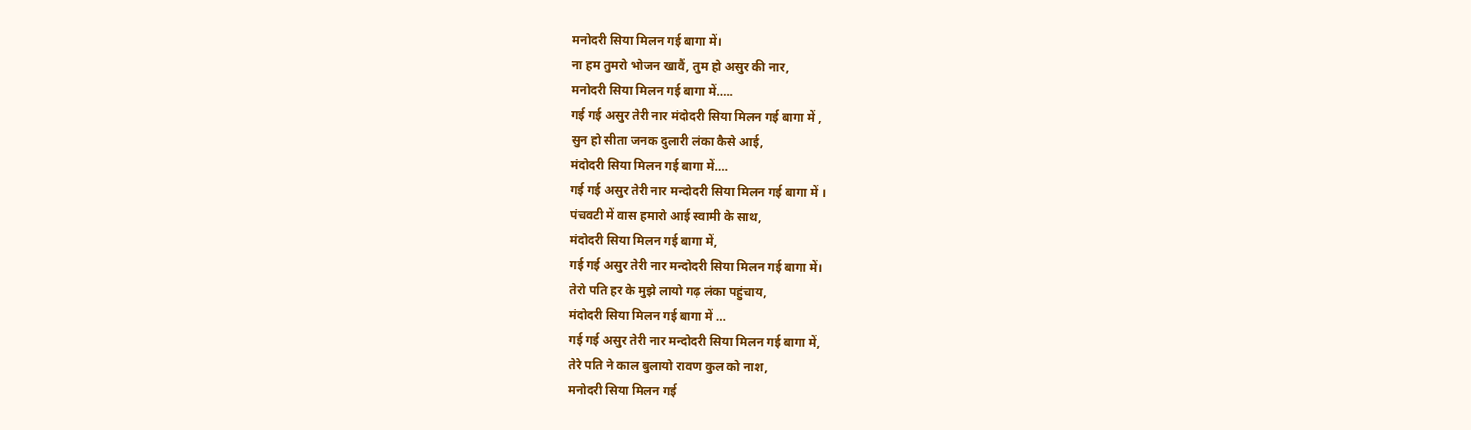मनोदरी सिया मिलन गई बागा में।
ना हम तुमरो भोजन खावैं, तुम हो असुर की नार,
मनोदरी सिया मिलन गई बागा में…..
गई गई असुर तेरी नार मंदोदरी सिया मिलन गई बागा में ,
सुन हो सीता जनक दुलारी लंका कैसे आई,
मंदोदरी सिया मिलन गई बागा में….
गई गई असुर तेरी नार मन्दोदरी सिया मिलन गई बागा में ।
पंचवटी में वास हमारो आई स्वामी के साथ,
मंदोदरी सिया मिलन गई बागा में,
गई गई असुर तेरी नार मन्दोदरी सिया मिलन गई बागा में।
तेरो पति हर के मुझे लायो गढ़ लंका पहुंचाय,
मंदोदरी सिया मिलन गई बागा में …
गई गई असुर तेरी नार मन्दोदरी सिया मिलन गई बागा में,
तेरे पति ने काल बुलायो रावण कुल को नाश,
मनोदरी सिया मिलन गई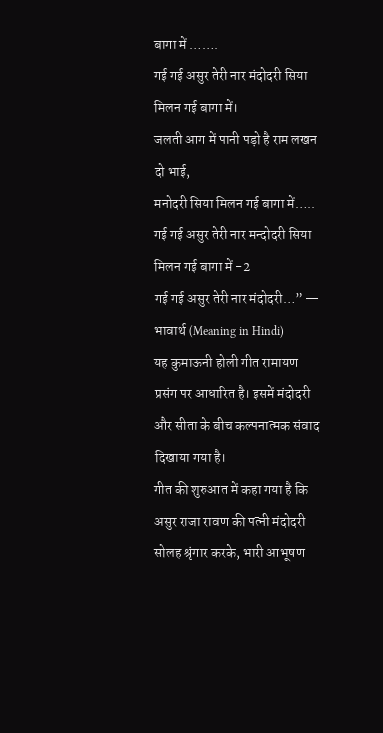बागा में …….
गई गई असुर तेरी नार मंदोदरी सिया मिलन गई बागा में।
जलती आग में पानी पड़ो है राम लखन दो भाई,
मनोदरी सिया मिलन गई बागा में…..
गई गई असुर तेरी नार मन्दोदरी सिया मिलन गई बागा में -2
गई गई असुर तेरी नार मंदोदरी…” — भावार्थ (Meaning in Hindi)
यह कुमाऊनी होली गीत रामायण प्रसंग पर आधारित है। इसमें मंदोदरी और सीता के बीच कल्पनात्मक संवाद दिखाया गया है।
गीत की शुरुआत में कहा गया है कि असुर राजा रावण की पत्नी मंदोदरी सोलह श्रृंगार करके, भारी आभूषण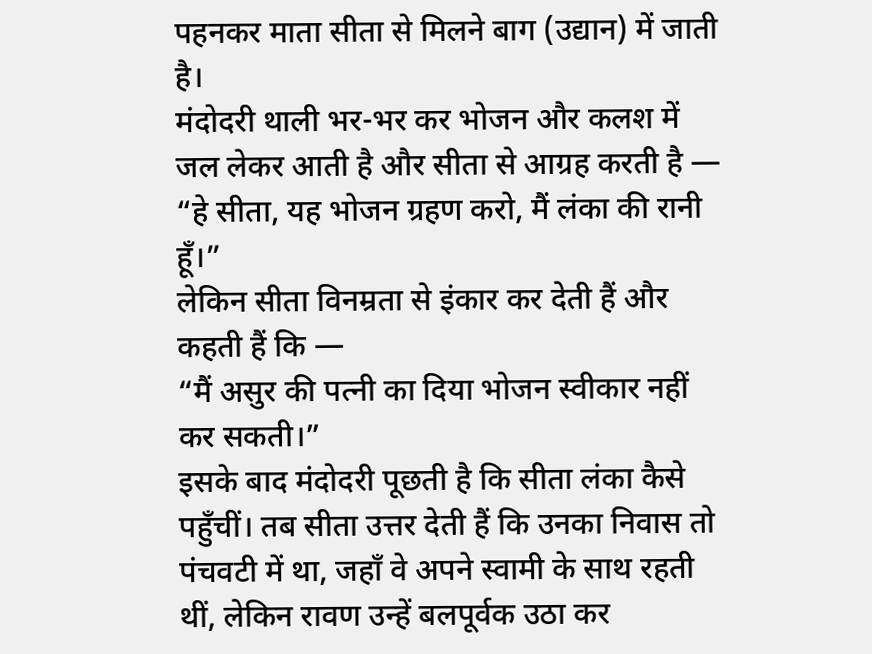पहनकर माता सीता से मिलने बाग (उद्यान) में जाती है।
मंदोदरी थाली भर-भर कर भोजन और कलश में जल लेकर आती है और सीता से आग्रह करती है —
“हे सीता, यह भोजन ग्रहण करो, मैं लंका की रानी हूँ।”
लेकिन सीता विनम्रता से इंकार कर देती हैं और कहती हैं कि —
“मैं असुर की पत्नी का दिया भोजन स्वीकार नहीं कर सकती।”
इसके बाद मंदोदरी पूछती है कि सीता लंका कैसे पहुँचीं। तब सीता उत्तर देती हैं कि उनका निवास तो पंचवटी में था, जहाँ वे अपने स्वामी के साथ रहती थीं, लेकिन रावण उन्हें बलपूर्वक उठा कर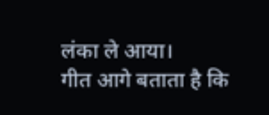लंका ले आया।
गीत आगे बताता है कि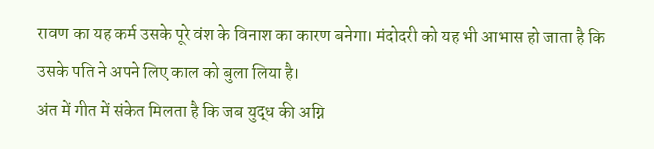रावण का यह कर्म उसके पूरे वंश के विनाश का कारण बनेगा। मंदोदरी को यह भी आभास हो जाता है कि उसके पति ने अपने लिए काल को बुला लिया है।
अंत में गीत में संकेत मिलता है कि जब युद्ध की अग्नि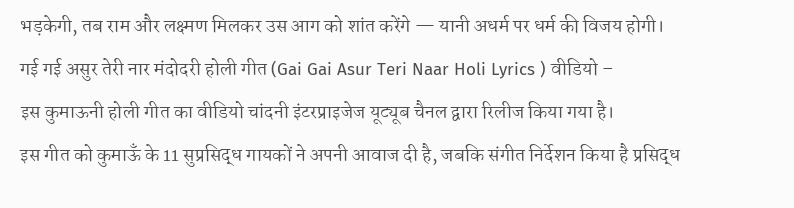भड़केगी, तब राम और लक्ष्मण मिलकर उस आग को शांत करेंगे — यानी अधर्म पर धर्म की विजय होगी।
गई गई असुर तेरी नार मंदोदरी होली गीत (Gai Gai Asur Teri Naar Holi Lyrics ) वीडियो –
इस कुमाऊनी होली गीत का वीडियो चांदनी इंटरप्राइजेज यूट्यूब चैनल द्वारा रिलीज किया गया है।
इस गीत को कुमाऊँ के 11 सुप्रसिद्ध गायकों ने अपनी आवाज दी है, जबकि संगीत निर्देशन किया है प्रसिद्ध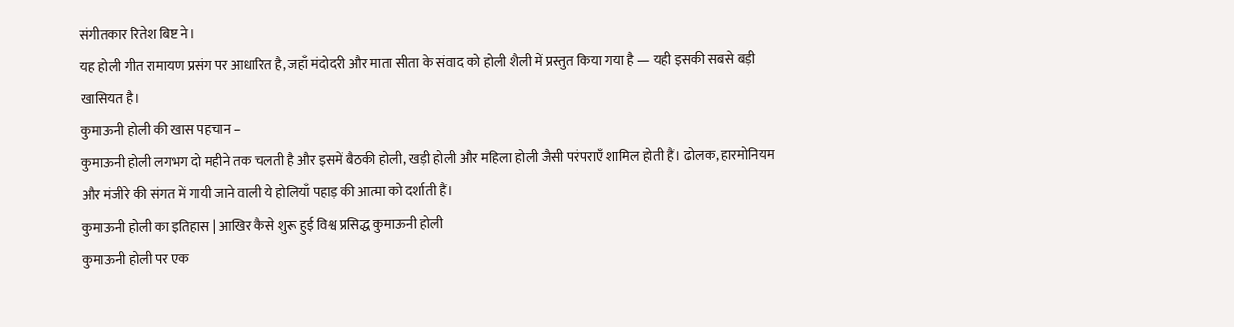संगीतकार रितेश बिष्ट ने।
यह होली गीत रामायण प्रसंग पर आधारित है, जहाँ मंदोदरी और माता सीता के संवाद को होली शैली में प्रस्तुत किया गया है — यही इसकी सबसे बड़ी खासियत है।
कुमाऊनी होली की खास पहचान –
कुमाऊनी होली लगभग दो महीने तक चलती है और इसमें बैठकी होली, खड़ी होली और महिला होली जैसी परंपराएँ शामिल होती हैं। ढोलक, हारमोनियम और मंजीरे की संगत में गायी जाने वाली ये होलियाँ पहाड़ की आत्मा को दर्शाती हैं।
कुमाऊनी होली का इतिहास | आखिर कैसे शुरू हुई विश्व प्रसिद्ध कुमाऊनी होली
कुमाऊनी होली पर एक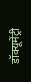डॉक्यूमेंट्री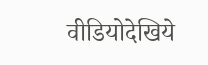वीडियोदेखिये